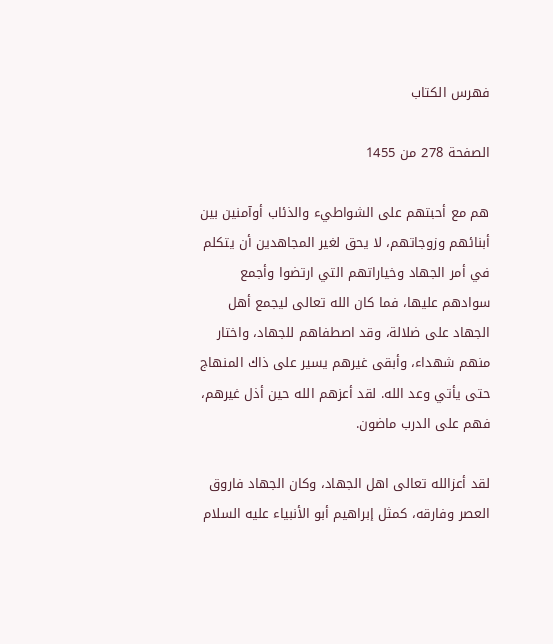فهرس الكتاب

الصفحة 278 من 1455

هم مع أحبتهم على الشواطيء والذئاب أوآمنين بين أبنائهم وزوجاتهم، لا يحق لغير المجاهدين أن يتكلم في أمر الجهاد وخياراتهم التي ارتضوا وأجمع سوادهم عليها، فما كان الله تعالى ليجمع أهل الجهاد على ضلالة، وقد اصطفاهم للجهاد، واختار منهم شهداء، وأبقى غيرهم يسير على ذاك المنهاج حتى يأتي وعد الله. لقد أعزهم الله حين أذل غيرهم، فهم على الدرب ماضون.

لقد أعزالله تعالى اهل الجهاد، وكان الجهاد فاروق العصر وفارقه، كمثل إبراهيم أبو الأنبياء عليه السلام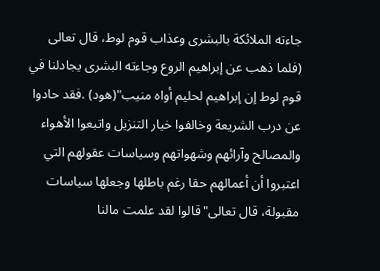جاءته الملائكة بالبشرى وعذاب قوم لوط، قال تعالى (فلما ذهب عن إبراهيم الروع وجاءته البشرى يجادلنا في قوم لوط إن إبراهيم لحليم أواه منيب"(هود) .فقد حادوا عن درب الشريعة وخالفوا خيار التنزيل واتبعوا الأهواء والمصالح وآرائهم وشهواتهم وسياسات عقولهم التي اعتبروا أن أعمالهم حقا رغم باطلها وجعلها سياسات مقبولة، قال تعالى"قالوا لقد علمت مالنا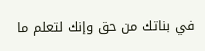في بناتك من حق وإنك لتعلم ما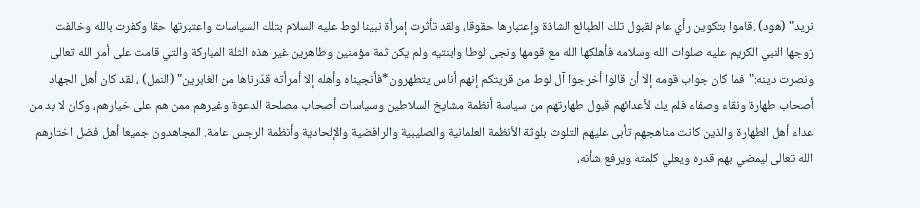نريد" (هود) .قاموا بتكوين رأي عام لقبول تلك الطبائع الشاذة وإعتبارها حقوقا، ولقد تأثرت إمرأة نبينا لوط عليه السلام بتلك السياسات واعتبرتها حقا وكفرت بالله وخالفت زوجها النبي الكريم عليه صلوات الله وسلامه فأهلكها الله مع قومها ونجى لوطا وابنتيه ولم يكن ثمة مؤمنين وطاهرين غير هذه الثلة المباركة والتي قامت على أمر الله تعالى ونصرت دينه:"فما كان جواب قومه إلا أن قالوا أخرجوا آل لوط من قريتكم إنهم أناس يتطهرون*فأنجيناه وأهله إلا أمرأته قدّرناها من الغابرين" (النمل) ، لقد كان أهل الجهاد أصحاب طهارة ونقاء وصفاء فلم يك لأعدائهم قبول طهارتهم من سياسة أنظمة مشايخ السلاطين وسياسات أصحاب مصلحة الدعوة وغيرهم ممن هم على خيارهم، وكان لا بد من عداء أهل الطهارة والذين كانت مناهجهم تأبى عليهم التلوث بلوثة الأنظمة العلمانية والصليبية والرافضية والإلحادية وأنظمة الرجس عامة. المجاهدون جميعا أهل فضل اختارهم الله تعالى ليمضي بهم قدره ويعلي كلمته ويرفع شأنه،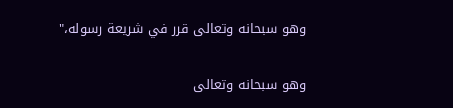وهو سبحانه وتعالى قرر في شريعة رسوله،"

وهو سبحانه وتعالى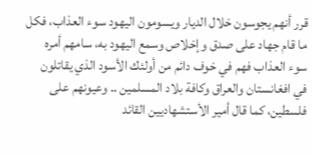قرر أنهم يجوسون خلال الديار ويسومون اليهود سوء العذاب، فكل ما قام جهاد على صدق وإخلاص وسمع اليهود به، سامهم أمره سوء العذاب فهم في خوف دائم من أولئك الأسود الذي يقاتلون في افغانستان والعراق وكافة بلاد المسلمين .. وعيونهم على فلسطين، كما قال أمير الأستشهاديين القائد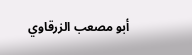أبو مصعب الزرقاوي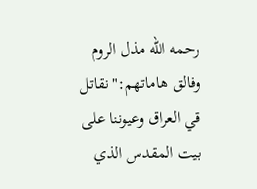رحمه الله مذل الروم وفالق هاماتهم:"نقاتل قي العراق وعيوننا على بيت المقدس الذي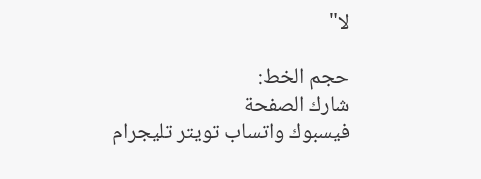لا"

حجم الخط:
شارك الصفحة
فيسبوك واتساب تويتر تليجرام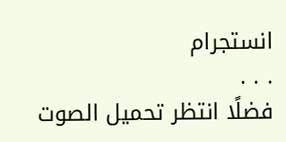انستجرام
. . .
فضلًا انتظر تحميل الصوت